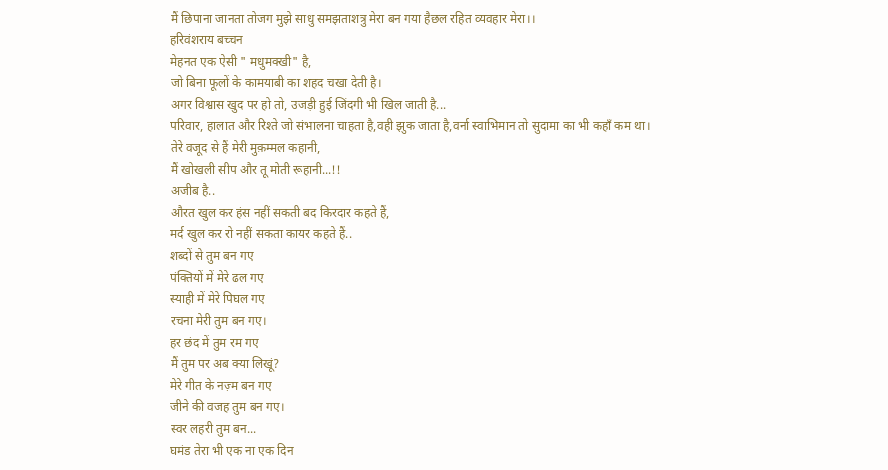मैं छिपाना जानता तोजग मुझे साधु समझताशत्रु मेरा बन गया हैछल रहित व्यवहार मेरा।।
हरिवंशराय बच्चन
मेहनत एक ऐसी " मधुमक्खी" है,
जो बिना फूलों के कामयाबी का शहद चखा देती है।
अगर विश्वास खुद पर हो तो, उजड़ी हुई जिंदगी भी खिल जाती है...
परिवार, हालात और रिश्ते जो संभालना चाहता है,वही झुक जाता है,वर्ना स्वाभिमान तो सुदामा का भी कहाँ कम था।
तेरे वजूद से हैं मेरी मुक़म्मल कहानी,
मैं खोखली सीप और तू मोती रूहानी...!!
अजीब है..
औरत खुल कर हंस नहीं सकती बद किरदार कहते हैं,
मर्द खुल कर रो नहीं सकता कायर कहते हैं..
शब्दों से तुम बन गए
पंक्तियों में मेरे ढल गए
स्याही में मेरे पिघल गए
रचना मेरी तुम बन गए।
हर छंद में तुम रम गए
मैं तुम पर अब क्या लिखूं?
मेरे गीत के नज़्म बन गए
जीने की वजह तुम बन गए।
स्वर लहरी तुम बन...
घमंड तेरा भी एक ना एक दिन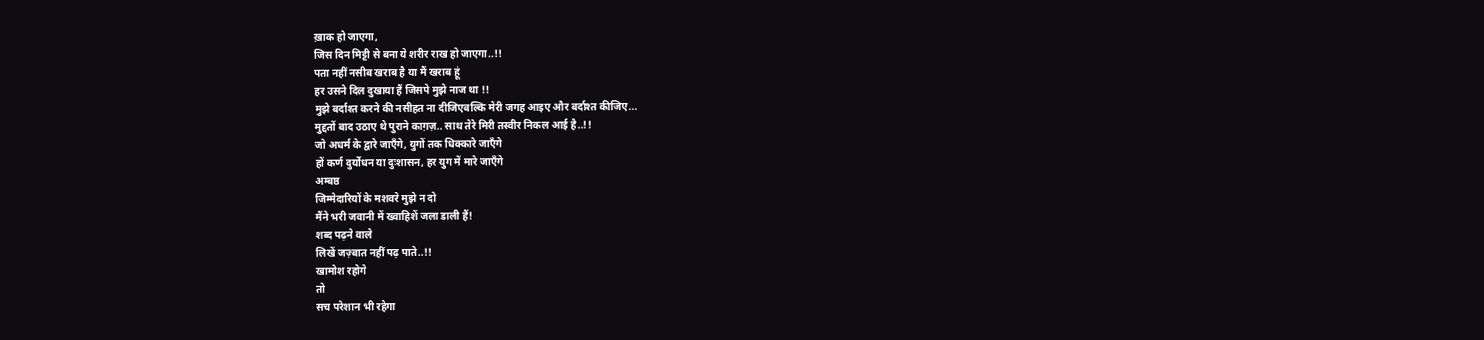ख़ाक हो जाएगा,
जिस दिन मिट्टी से बना ये शरीर राख हो जाएगा..!!
पता नहीं नसीब खराब है या मैं खराब हूं
हर उसने दिल दुखाया हैं जिसपे मुझे नाज था !!
मुझे बर्दाश्त करने की नसीहत ना दीजिएबल्कि मेरी जगह आइए और बर्दाश्त कीजिए...
मुद्दतों बाद उठाए थे पुराने काग़ज़.. साथ तेरे मिरी तस्वीर निकल आई है..!!
जो अधर्म के द्वारे जाएँगे, युगों तक धिक्कारे जाएँगे
हों कर्ण दुर्योधन या दुःशासन, हर युग में मारे जाएँगे
अम्बष्ठ
जिम्मेदारियों के मशवरे मुझे न दो
मैंने भरी जवानी में ख्वाहिशें जला डाली हैं!
शब्द पढ़ने वाले
लिखें जज़्बात नहीं पढ़ पाते..!!
खामोश रहोगे
तो
सच परेशान भी रहेगा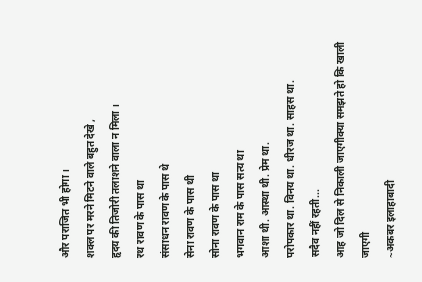और पराजित भी होगा ।
शक्ल पर मरने मिटने वाले बहुत देखे ,
हृदय की तिजोरी तलाशने वाला न मिला ।
रथ रावण के पास था
संसाधन रावण के पास थे
सेना रावण के पास थी
सोना रावण के पास था
भगवान राम के पास सत्य था
आशा थी. आस्था थी. प्रेम था.
परोपकार था. विनय था. धीरज था. साहस था.
सदैव नहीं रहती...
आह जो दिल से निकाली जाएगीक्या समझते हो कि खाली जाएगी
~अकबर इलाहाबादी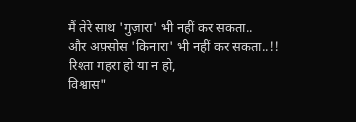मैं तेरे साथ 'गुज़ारा' भी नहीं कर सकता..
और अफ़्सोस 'किनारा' भी नहीं कर सकता..!!
रिश्ता गहरा हो या न हो,
विश्वास"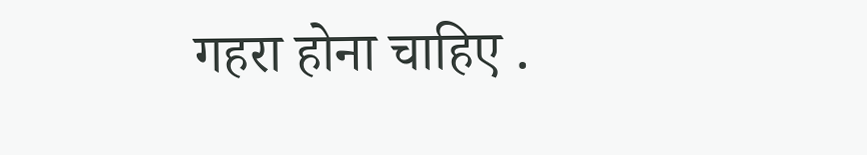गहरा होना चाहिए .